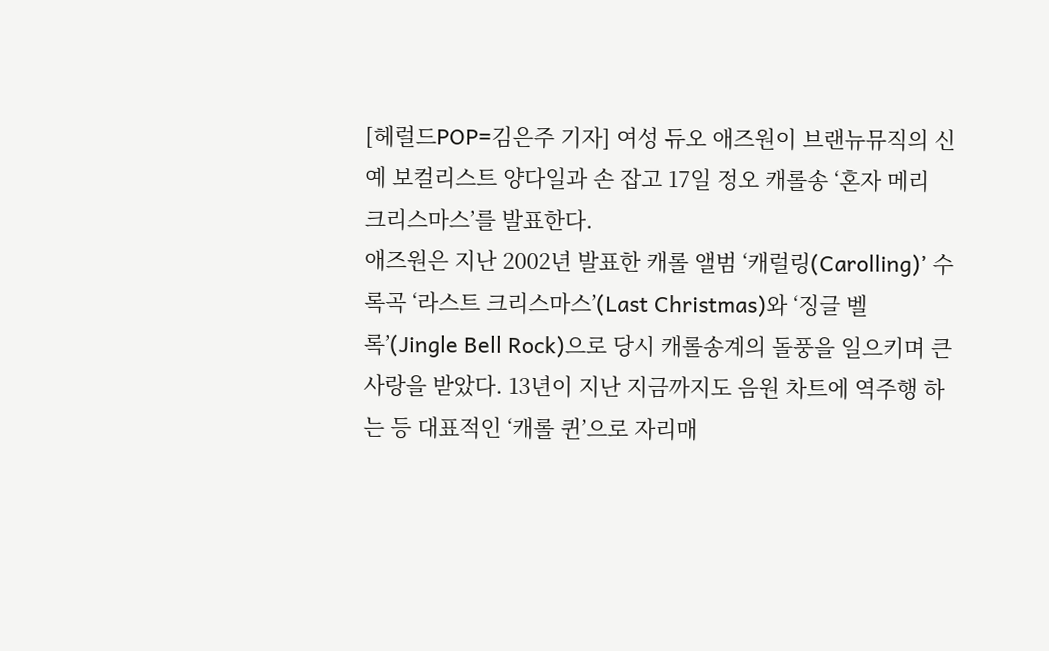[헤럴드POP=김은주 기자] 여성 듀오 애즈원이 브랜뉴뮤직의 신예 보컬리스트 양다일과 손 잡고 17일 정오 캐롤송 ‘혼자 메리 크리스마스’를 발표한다.
애즈원은 지난 2002년 발표한 캐롤 앨범 ‘캐럴링(Carolling)’ 수록곡 ‘라스트 크리스마스’(Last Christmas)와 ‘징글 벨 록’(Jingle Bell Rock)으로 당시 캐롤송계의 돌풍을 일으키며 큰 사랑을 받았다. 13년이 지난 지금까지도 음원 차트에 역주행 하는 등 대표적인 ‘캐롤 퀸’으로 자리매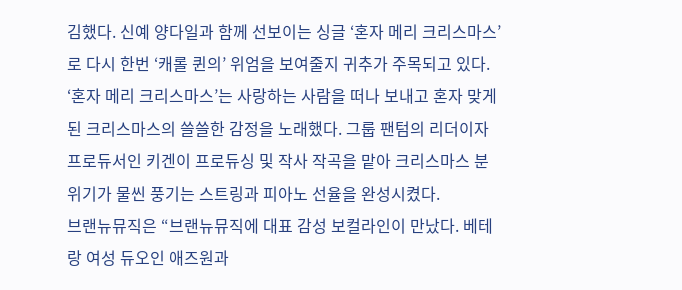김했다. 신예 양다일과 함께 선보이는 싱글 ‘혼자 메리 크리스마스’로 다시 한번 ‘캐롤 퀸의’ 위엄을 보여줄지 귀추가 주목되고 있다.
‘혼자 메리 크리스마스’는 사랑하는 사람을 떠나 보내고 혼자 맞게 된 크리스마스의 쓸쓸한 감정을 노래했다. 그룹 팬텀의 리더이자 프로듀서인 키겐이 프로듀싱 및 작사 작곡을 맡아 크리스마스 분위기가 물씬 풍기는 스트링과 피아노 선율을 완성시켰다.
브랜뉴뮤직은 “브랜뉴뮤직에 대표 감성 보컬라인이 만났다. 베테랑 여성 듀오인 애즈원과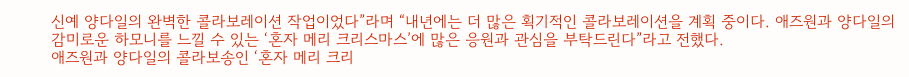신예 양다일의 완벽한 콜라보레이션 작업이었다”라며 “내년에는 더 많은 획기적인 콜라보레이션을 계획 중이다. 애즈원과 양다일의 감미로운 하모니를 느낄 수 있는 ‘혼자 메리 크리스마스’에 많은 응원과 관심을 부탁드린다”라고 전했다.
애즈원과 양다일의 콜라보송인 ‘혼자 메리 크리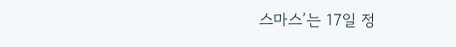스마스’는 17일 정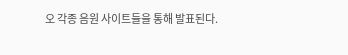오 각종 음원 사이트들을 통해 발표된다.